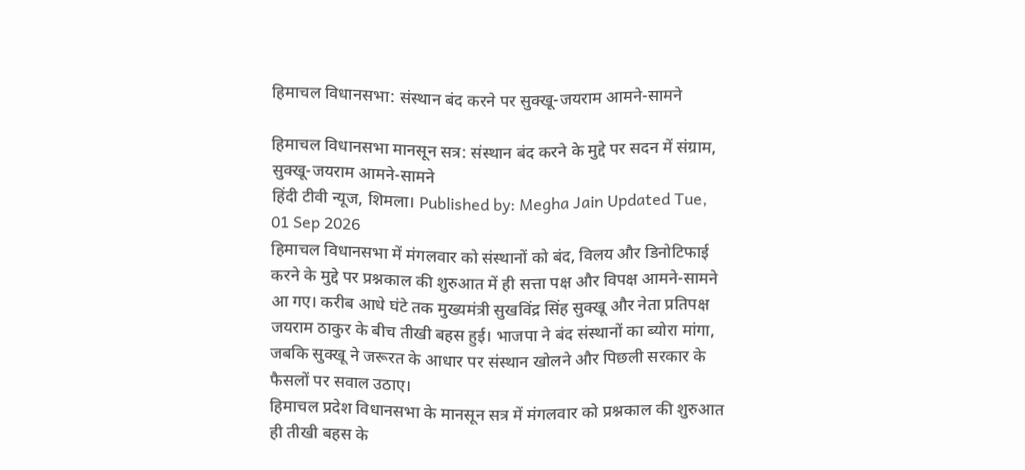हिमाचल विधानसभा: संस्थान बंद करने पर सुक्खू-जयराम आमने-सामने

हिमाचल विधानसभा मानसून सत्र: संस्थान बंद करने के मुद्दे पर सदन में संग्राम, सुक्खू-जयराम आमने-सामने
हिंदी टीवी न्यूज, शिमला। Published by: Megha Jain Updated Tue, 01 Sep 2026
हिमाचल विधानसभा में मंगलवार को संस्थानों को बंद, विलय और डिनोटिफाई करने के मुद्दे पर प्रश्नकाल की शुरुआत में ही सत्ता पक्ष और विपक्ष आमने-सामने आ गए। करीब आधे घंटे तक मुख्यमंत्री सुखविंद्र सिंह सुक्खू और नेता प्रतिपक्ष जयराम ठाकुर के बीच तीखी बहस हुई। भाजपा ने बंद संस्थानों का ब्योरा मांगा, जबकि सुक्खू ने जरूरत के आधार पर संस्थान खोलने और पिछली सरकार के फैसलों पर सवाल उठाए।
हिमाचल प्रदेश विधानसभा के मानसून सत्र में मंगलवार को प्रश्नकाल की शुरुआत ही तीखी बहस के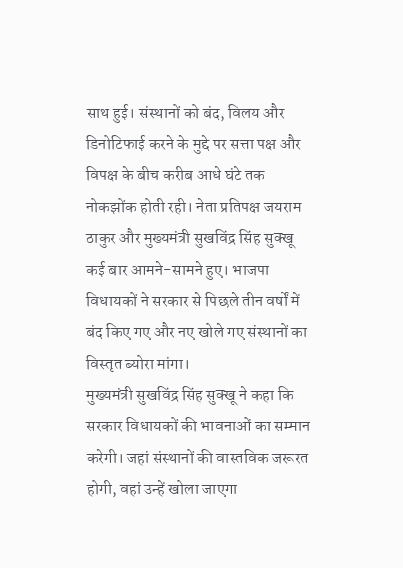साथ हुई। संस्थानों को बंद, विलय और डिनोटिफाई करने के मुद्दे पर सत्ता पक्ष और विपक्ष के बीच करीब आधे घंटे तक नोकझोंक होती रही। नेता प्रतिपक्ष जयराम ठाकुर और मुख्यमंत्री सुखविंद्र सिंह सुक्खू कई बार आमने-सामने हुए। भाजपा विधायकों ने सरकार से पिछले तीन वर्षों में बंद किए गए और नए खोले गए संस्थानों का विस्तृत ब्योरा मांगा।
मुख्यमंत्री सुखविंद्र सिंह सुक्खू ने कहा कि सरकार विधायकों की भावनाओं का सम्मान करेगी। जहां संस्थानों की वास्तविक जरूरत होगी, वहां उन्हें खोला जाएगा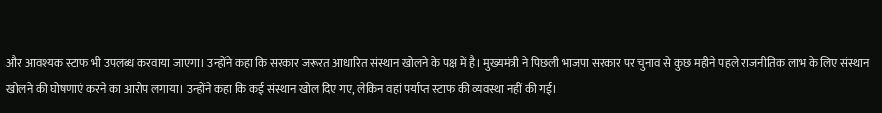और आवश्यक स्टाफ भी उपलब्ध करवाया जाएगा। उन्होंने कहा कि सरकार जरूरत आधारित संस्थान खोलने के पक्ष में है। मुख्यमंत्री ने पिछली भाजपा सरकार पर चुनाव से कुछ महीने पहले राजनीतिक लाभ के लिए संस्थान खोलने की घोषणाएं करने का आरोप लगाया। उन्होंने कहा कि कई संस्थान खोल दिए गए, लेकिन वहां पर्याप्त स्टाफ की व्यवस्था नहीं की गई।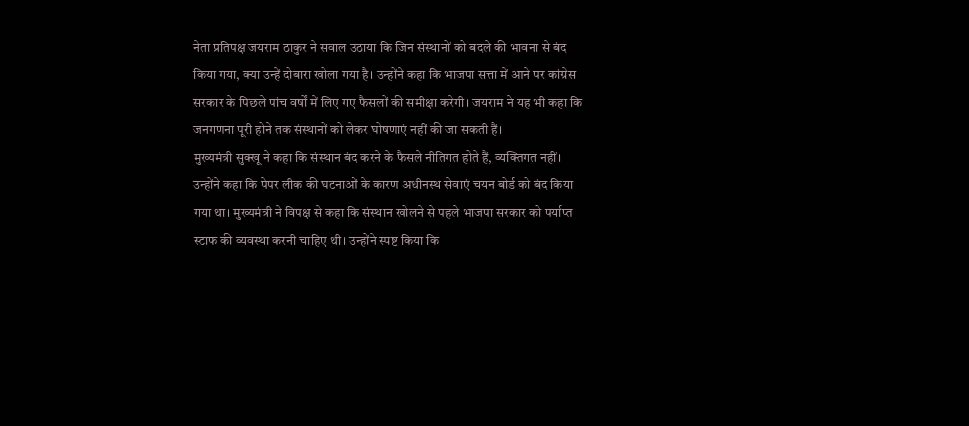नेता प्रतिपक्ष जयराम ठाकुर ने सवाल उठाया कि जिन संस्थानों को बदले की भावना से बंद किया गया, क्या उन्हें दोबारा खोला गया है। उन्होंने कहा कि भाजपा सत्ता में आने पर कांग्रेस सरकार के पिछले पांच वर्षों में लिए गए फैसलों की समीक्षा करेगी। जयराम ने यह भी कहा कि जनगणना पूरी होने तक संस्थानों को लेकर घोषणाएं नहीं की जा सकती हैं।
मुख्यमंत्री सुक्खू ने कहा कि संस्थान बंद करने के फैसले नीतिगत होते हैं, व्यक्तिगत नहीं। उन्होंने कहा कि पेपर लीक की घटनाओं के कारण अधीनस्थ सेवाएं चयन बोर्ड को बंद किया गया था। मुख्यमंत्री ने विपक्ष से कहा कि संस्थान खोलने से पहले भाजपा सरकार को पर्याप्त स्टाफ की व्यवस्था करनी चाहिए थी। उन्होंने स्पष्ट किया कि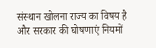संस्थान खोलना राज्य का विषय है और सरकार की घोषणाएं नियमों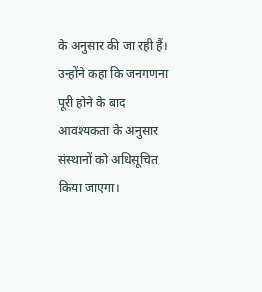के अनुसार की जा रही हैं। उन्होंने कहा कि जनगणना पूरी होने के बाद आवश्यकता के अनुसार संस्थानों को अधिसूचित किया जाएगा।